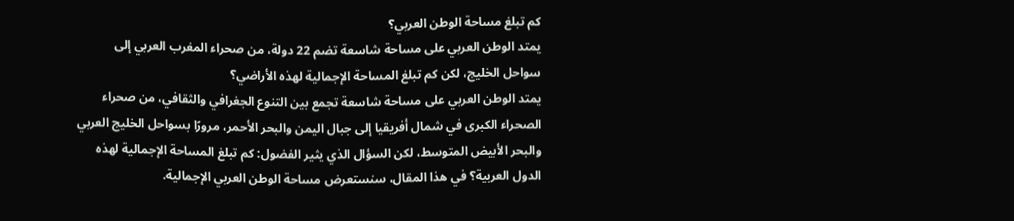كم تبلغ مساحة الوطن العربي؟
يمتد الوطن العربي على مساحة شاسعة تضم 22 دولة، من صحراء المغرب العربي إلى سواحل الخليج، لكن كم تبلغ المساحة الإجمالية لهذه الأراضي؟
يمتد الوطن العربي على مساحة شاسعة تجمع بين التنوع الجغرافي والثقافي، من صحراء الصحراء الكبرى في شمال أفريقيا إلى جبال اليمن والبحر الأحمر، مرورًا بسواحل الخليج العربي والبحر الأبيض المتوسط، لكن السؤال الذي يثير الفضول: كم تبلغ المساحة الإجمالية لهذه الدول العربية؟ في هذا المقال، سنستعرض مساحة الوطن العربي الإجمالية.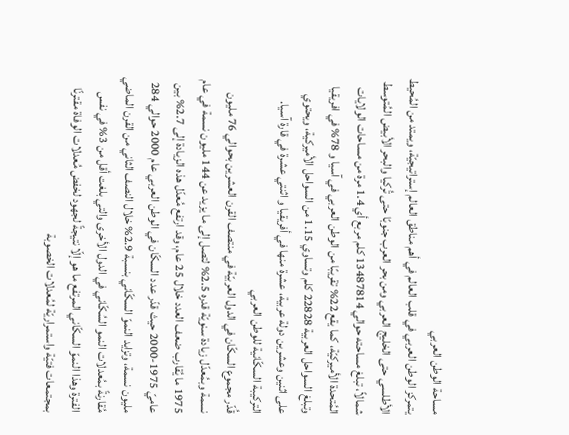مساحة الوطن العربي
يتمركز الوطن العربي في قلب العالم في أهم مناطق العالم إستراتيجيّة، ويمتد من المُحيط الأطلسي حتى الخليج العربي ومن بحر العرب جنوبًا حتى تُركيا والبحر الأبيض المُتوسط شمالاً، تبلغ مساحته حوالي 13487814 كلم مربع أي 1.4 مرة من مساحات الولايات المُتحدة الأميركيّة، كما يقع 22% تقريبًا من الوطن العربي في آسيا و 78% في افريقيا وتبلغ السواحل العربية 22828 كلم وتساوي 1.15 من السواحل الأميركية، ويحتوي على اثنين وعشرين دولة عربية، عشرة منها في أفريقيا و اثنتي عشرة في قارة آسيا.
التركيبة السكّانية للوطن العربي
قُدّر مجموع السكّان في الدول العربيّة في منتصف القرن العشرين بحوالي 76 مليون نسمة وبمُعدّل زيادة سنويّة قدره 2.5% لتصل إلى ما يزيد عن 144 مليون نسمة في عام 1975 ما يُقارب ضعف العدد خلال 25 عام، وقد ارتفع مُعدّل هذه الزيادة إلى 2.7% بين عاميّ 1975-2000 حيث قدّر عدد السكّان في الوطن العربي عام 2000 حوالي 284 مليون نسمة، وتزايد النموّ السكّاني بنسبة 2.9% خلال النصف الثاني من القرن الماضي مُقارنةً بمُعدلات النمو السُكّاني في الدول الأخرى والتي بلغت أقل من 3% في نفس الفترة وهذا النموّ السكّاني المرتفع ما هو إلّا نتيجةً لجهود لخفض مُعدلات الوفاة مقترنًا بمجتمعات فتيّة واستمراريّة لمُعدلات الخصوبة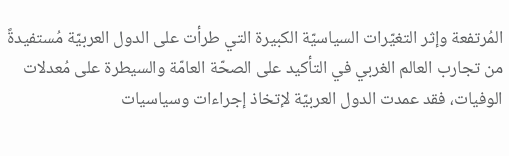المُرتفعة وإثر التغيّرات السياسيّة الكبيرة التي طرأت على الدول العربيّة مُستفيدةً من تجارب العالم الغربي في التأكيد على الصحّة العامّة والسيطرة على مُعدلات الوفيات، فقد عمدت الدول العربيّة لإتخاذ إجراءات وسياسيات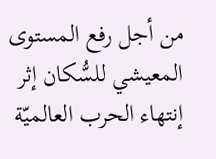من أجل رفع المستوى المعيشي للسُّكان إثر إنتهاء الحرب العالميّة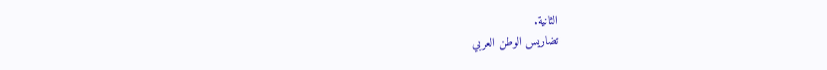الثانية.
تضاريس الوطن العربي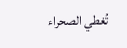تُغطي الصحراء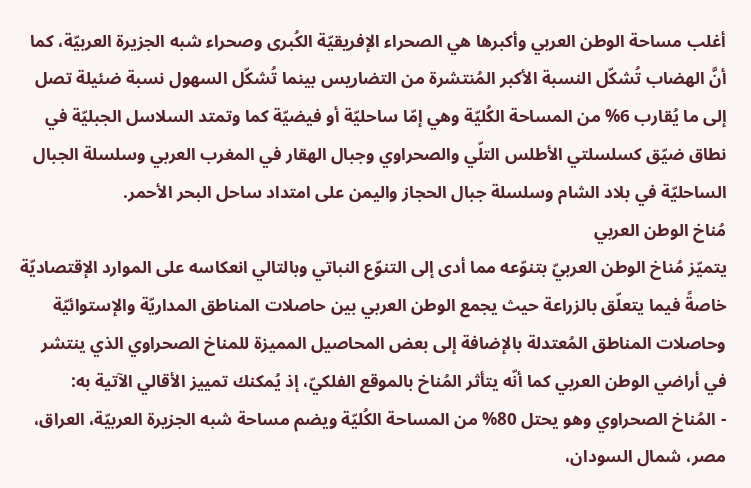أغلب مساحة الوطن العربي وأكبرها هي الصحراء الإفريقيّة الكُبرى وصحراء شبه الجزيرة العربيّة، كما أنَّ الهضاب تُشكّل النسبة الأكبر المُنتشرة من التضاريس بينما تُشكّل السهول نسبة ضئيلة تصل إلى ما يُقارب 6% من المساحة الكُليّة وهي إمّا ساحليّة أو فيضيّة كما وتمتد السلاسل الجبليّة في نطاق ضيّق كسلسلتي الأطلس التلّي والصحراوي وجبال الهقار في المغرب العربي وسلسلة الجبال الساحليّة في بلاد الشام وسلسلة جبال الحجاز واليمن على امتداد ساحل البحر الأحمر.
مُناخ الوطن العربي
يتميّز مُناخ الوطن العربيّ بتنوّعه مما أدى إلى التنوّع النباتي وبالتالي انعكاسه على الموارد الإقتصاديّة خاصةً فيما يتعلّق بالزراعة حيث يجمع الوطن العربي بين حاصلات المناطق المداريّة والإستوائيّة وحاصلات المناطق المُعتدلة بالإضافة إلى بعض المحاصيل المميزة للمناخ الصحراوي الذي ينتشر في أراضي الوطن العربي كما أنّه يتأثر المُناخ بالموقع الفلكيّ، إذ يُمكنك تمييز الأقالي الآتية به:
- المُناخ الصحراوي وهو يحتل 80% من المساحة الكُليّة ويضم مساحة شبه الجزيرة العربيّة، العراق، مصر، شمال السودان،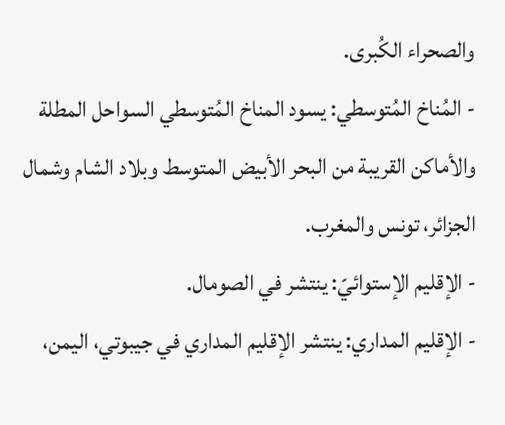والصحراء الكُبرى.
- المُناخ المُتوسطي: يسود المناخ المُتوسطي السواحل المطلة والأماكن القريبة من البحر الأبيض المتوسط وبلاد الشام وشمال الجزائر، تونس والمغرب.
- الإقليم الإستوائيّ: ينتشر في الصومال.
- الإقليم المداري: ينتشر الإقليم المداري في جيبوتي، اليمن،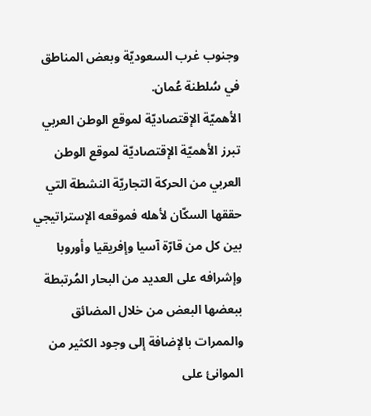وجنوب غرب السعوديّة وبعض المناطق في سُلطنة عُمان.
الأهميّة الإقتصاديّة لموقع الوطن العربي
تبرز الأهميّة الإقتصاديّة لموقع الوطن العربي من الحركة التجاريّة النشطة التي حققها السكّان لأهله فموقعه الإستراتيجي بين كل من قارّة آسيا وإفريقيا وأوروبا وإشرافه على العديد من البحار المُرتبطة ببعضها البعض من خلال المضائق والممرات بالإضافة إلى وجود الكثير من الموانئ على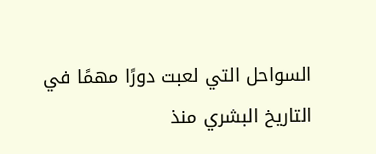السواحل التي لعبت دورًا مهمًا في التاريخ البشري منذ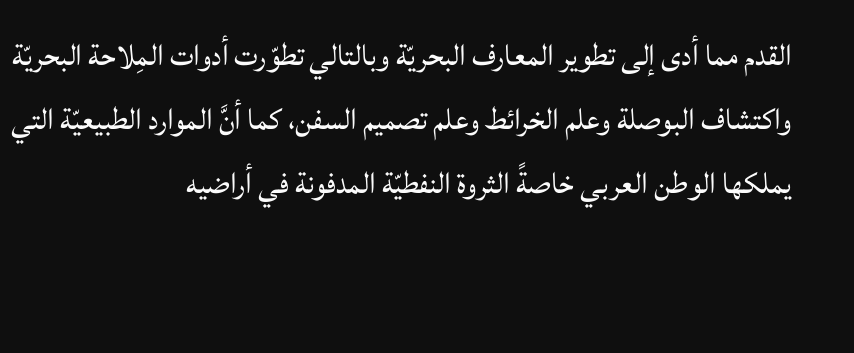القدم مما أدى إلى تطوير المعارف البحريّة وبالتالي تطوّرت أدوات المِلاحة البحريّة واكتشاف البوصلة وعلم الخرائط وعلم تصميم السفن، كما أنَّ الموارد الطبيعيّة التي يملكها الوطن العربي خاصةً الثروة النفطيّة المدفونة في أراضيه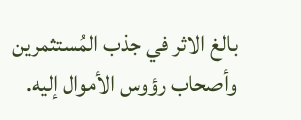بالغ الاثر في جذب المُستثمرين وأصحاب رؤوس الأموال إليه.